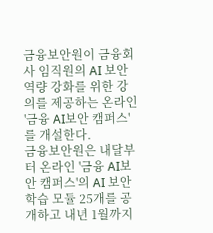금융보안원이 금융회사 임직원의 AI 보안 역량 강화를 위한 강의를 제공하는 온라인 '금융 AI보안 캠퍼스'를 개설한다.
금융보안원은 내달부터 온라인 '금융 AI보안 캠퍼스'의 AI 보안 학습 모듈 25개를 공개하고 내년 1월까지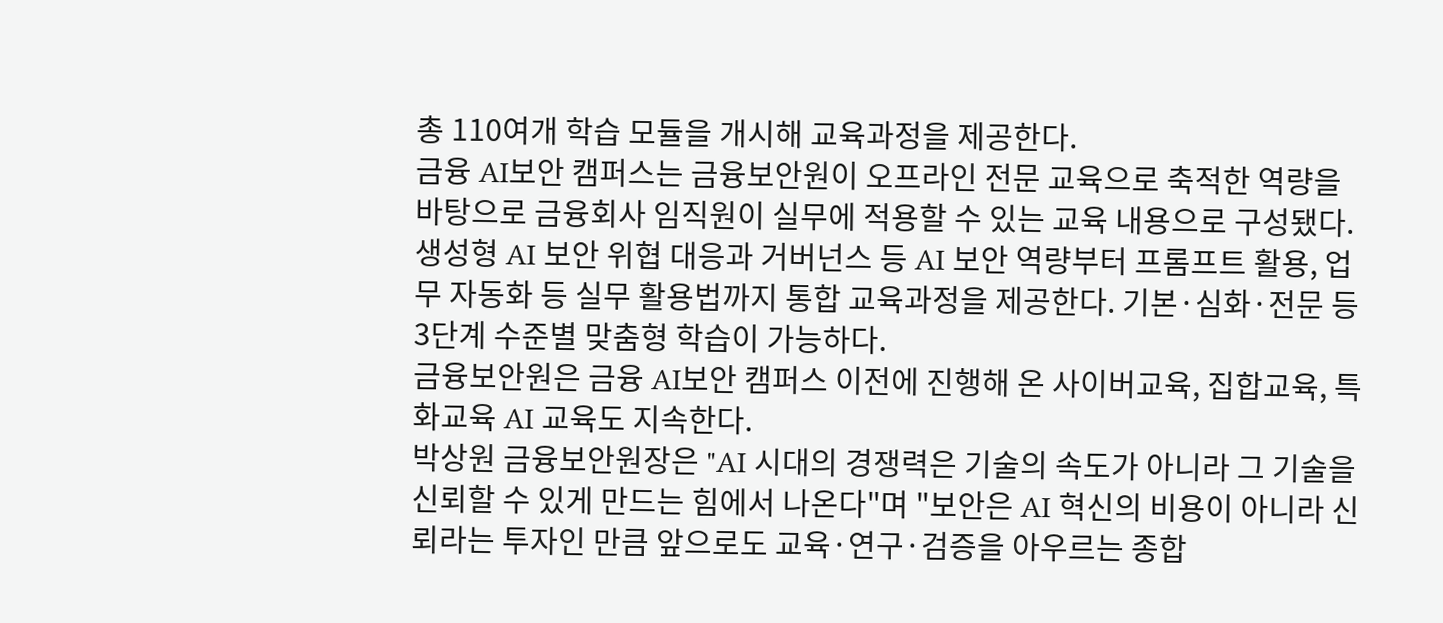총 110여개 학습 모듈을 개시해 교육과정을 제공한다.
금융 AI보안 캠퍼스는 금융보안원이 오프라인 전문 교육으로 축적한 역량을 바탕으로 금융회사 임직원이 실무에 적용할 수 있는 교육 내용으로 구성됐다. 생성형 AI 보안 위협 대응과 거버넌스 등 AI 보안 역량부터 프롬프트 활용, 업무 자동화 등 실무 활용법까지 통합 교육과정을 제공한다. 기본·심화·전문 등 3단계 수준별 맞춤형 학습이 가능하다.
금융보안원은 금융 AI보안 캠퍼스 이전에 진행해 온 사이버교육, 집합교육, 특화교육 AI 교육도 지속한다.
박상원 금융보안원장은 "AI 시대의 경쟁력은 기술의 속도가 아니라 그 기술을 신뢰할 수 있게 만드는 힘에서 나온다"며 "보안은 AI 혁신의 비용이 아니라 신뢰라는 투자인 만큼 앞으로도 교육·연구·검증을 아우르는 종합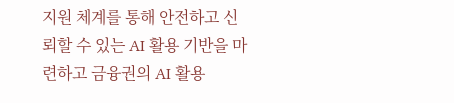지원 체계를 통해 안전하고 신뢰할 수 있는 AI 활용 기반을 마련하고 금융권의 AI 활용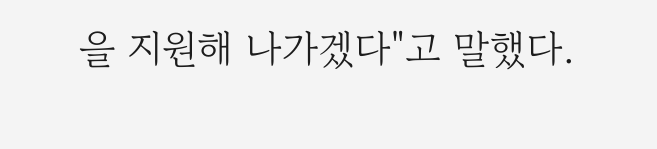을 지원해 나가겠다"고 말했다.